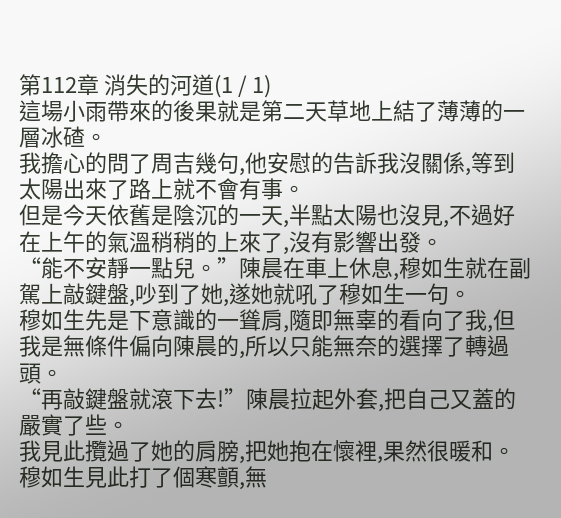第112章 消失的河道(1 / 1)
這場小雨帶來的後果就是第二天草地上結了薄薄的一層冰碴。
我擔心的問了周吉幾句,他安慰的告訴我沒關係,等到太陽出來了路上就不會有事。
但是今天依舊是陰沉的一天,半點太陽也沒見,不過好在上午的氣溫稍稍的上來了,沒有影響出發。
“能不安靜一點兒。”陳晨在車上休息,穆如生就在副駕上敲鍵盤,吵到了她,遂她就吼了穆如生一句。
穆如生先是下意識的一聳肩,隨即無辜的看向了我,但我是無條件偏向陳晨的,所以只能無奈的選擇了轉過頭。
“再敲鍵盤就滾下去!”陳晨拉起外套,把自己又蓋的嚴實了些。
我見此攬過了她的肩膀,把她抱在懷裡,果然很暖和。
穆如生見此打了個寒顫,無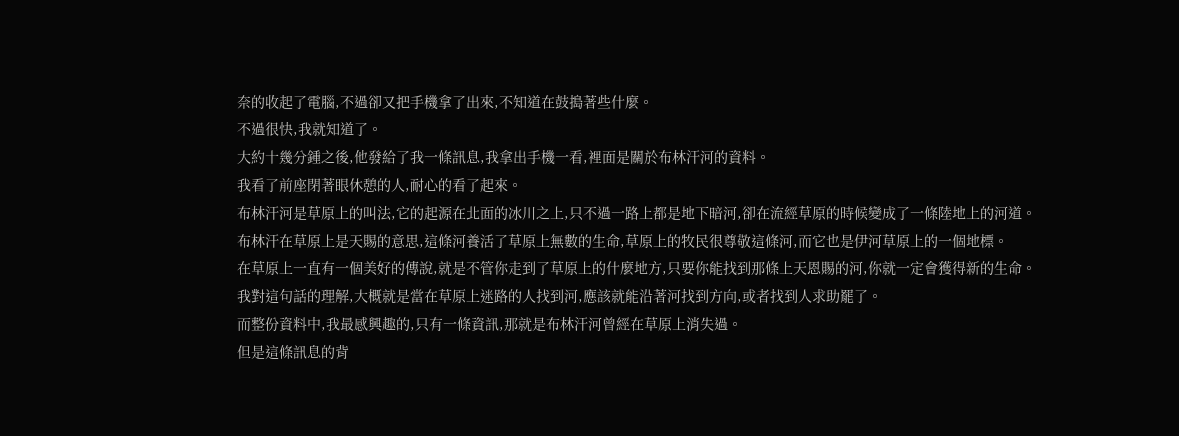奈的收起了電腦,不過卻又把手機拿了出來,不知道在鼓搗著些什麼。
不過很快,我就知道了。
大約十幾分鍾之後,他發給了我一條訊息,我拿出手機一看,裡面是關於布林汗河的資料。
我看了前座閉著眼休憩的人,耐心的看了起來。
布林汗河是草原上的叫法,它的起源在北面的冰川之上,只不過一路上都是地下暗河,卻在流經草原的時候變成了一條陸地上的河道。
布林汗在草原上是天賜的意思,這條河養活了草原上無數的生命,草原上的牧民很尊敬這條河,而它也是伊河草原上的一個地標。
在草原上一直有一個美好的傳說,就是不管你走到了草原上的什麼地方,只要你能找到那條上天恩賜的河,你就一定會獲得新的生命。
我對這句話的理解,大概就是當在草原上迷路的人找到河,應該就能沿著河找到方向,或者找到人求助罷了。
而整份資料中,我最感興趣的,只有一條資訊,那就是布林汗河曾經在草原上消失過。
但是這條訊息的背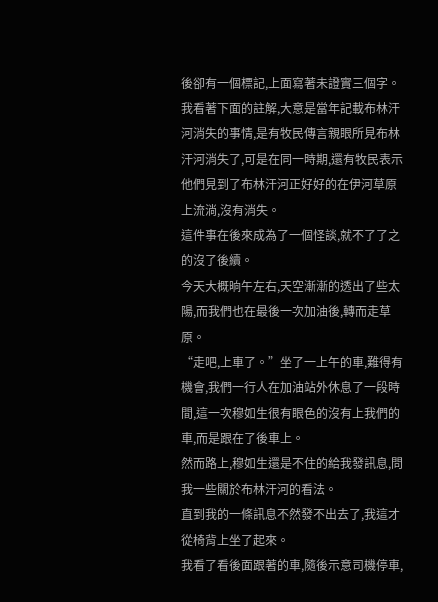後卻有一個標記,上面寫著未證實三個字。
我看著下面的註解,大意是當年記載布林汗河消失的事情,是有牧民傳言親眼所見布林汗河消失了,可是在同一時期,還有牧民表示他們見到了布林汗河正好好的在伊河草原上流淌,沒有消失。
這件事在後來成為了一個怪談,就不了了之的沒了後續。
今天大概晌午左右,天空漸漸的透出了些太陽,而我們也在最後一次加油後,轉而走草原。
“走吧,上車了。”坐了一上午的車,難得有機會,我們一行人在加油站外休息了一段時間,這一次穆如生很有眼色的沒有上我們的車,而是跟在了後車上。
然而路上,穆如生還是不住的給我發訊息,問我一些關於布林汗河的看法。
直到我的一條訊息不然發不出去了,我這才從椅背上坐了起來。
我看了看後面跟著的車,隨後示意司機停車,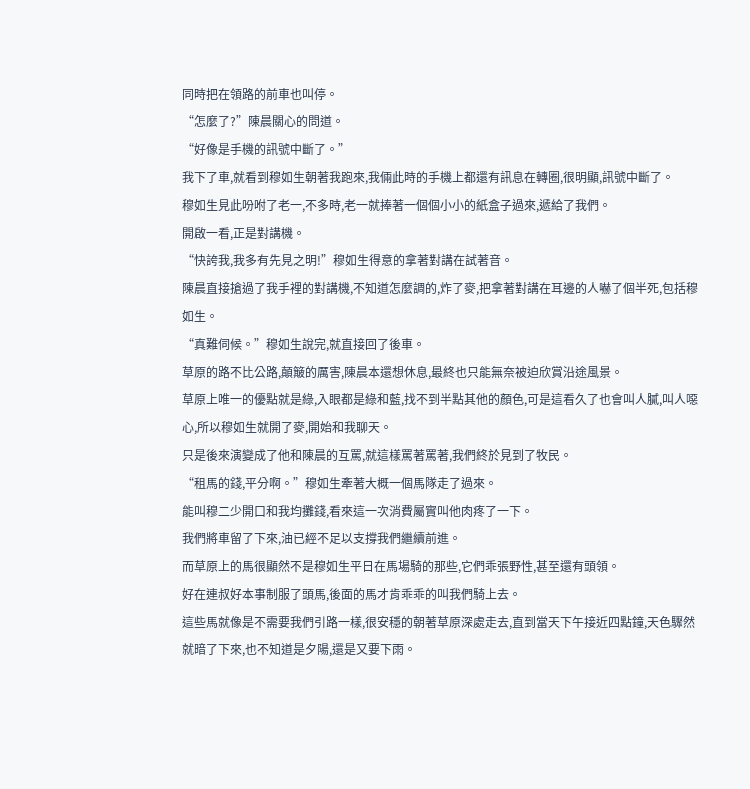同時把在領路的前車也叫停。
“怎麼了?”陳晨關心的問道。
“好像是手機的訊號中斷了。”
我下了車,就看到穆如生朝著我跑來,我倆此時的手機上都還有訊息在轉圈,很明顯,訊號中斷了。
穆如生見此吩咐了老一,不多時,老一就捧著一個個小小的紙盒子過來,遞給了我們。
開啟一看,正是對講機。
“快誇我,我多有先見之明!”穆如生得意的拿著對講在試著音。
陳晨直接搶過了我手裡的對講機,不知道怎麼調的,炸了麥,把拿著對講在耳邊的人嚇了個半死,包括穆如生。
“真難伺候。”穆如生說完,就直接回了後車。
草原的路不比公路,顛簸的厲害,陳晨本還想休息,最終也只能無奈被迫欣賞沿途風景。
草原上唯一的優點就是綠,入眼都是綠和藍,找不到半點其他的顏色,可是這看久了也會叫人膩,叫人噁心,所以穆如生就開了麥,開始和我聊天。
只是後來演變成了他和陳晨的互罵,就這樣罵著罵著,我們終於見到了牧民。
“租馬的錢,平分啊。”穆如生牽著大概一個馬隊走了過來。
能叫穆二少開口和我均攤錢,看來這一次消費屬實叫他肉疼了一下。
我們將車留了下來,油已經不足以支撐我們繼續前進。
而草原上的馬很顯然不是穆如生平日在馬場騎的那些,它們乖張野性,甚至還有頭領。
好在連叔好本事制服了頭馬,後面的馬才肯乖乖的叫我們騎上去。
這些馬就像是不需要我們引路一樣,很安穩的朝著草原深處走去,直到當天下午接近四點鐘,天色驟然就暗了下來,也不知道是夕陽,還是又要下雨。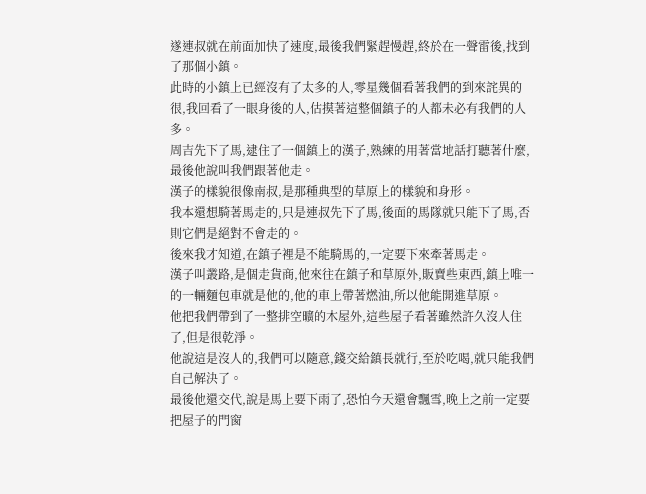遂連叔就在前面加快了速度,最後我們緊趕慢趕,終於在一聲雷後,找到了那個小鎮。
此時的小鎮上已經沒有了太多的人,零星幾個看著我們的到來詫異的很,我回看了一眼身後的人,估摸著這整個鎮子的人都未必有我們的人多。
周吉先下了馬,逮住了一個鎮上的漢子,熟練的用著當地話打聽著什麼,最後他說叫我們跟著他走。
漢子的樣貌很像南叔,是那種典型的草原上的樣貌和身形。
我本還想騎著馬走的,只是連叔先下了馬,後面的馬隊就只能下了馬,否則它們是絕對不會走的。
後來我才知道,在鎮子裡是不能騎馬的,一定要下來牽著馬走。
漢子叫叢路,是個走貨商,他來往在鎮子和草原外,販賣些東西,鎮上唯一的一輛麵包車就是他的,他的車上帶著燃油,所以他能開進草原。
他把我們帶到了一整排空曠的木屋外,這些屋子看著雖然許久沒人住了,但是很乾淨。
他說這是沒人的,我們可以隨意,錢交給鎮長就行,至於吃喝,就只能我們自己解決了。
最後他還交代,說是馬上要下雨了,恐怕今天還會飄雪,晚上之前一定要把屋子的門窗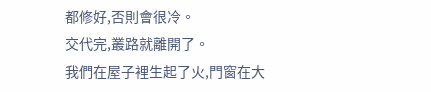都修好,否則會很冷。
交代完,叢路就離開了。
我們在屋子裡生起了火,門窗在大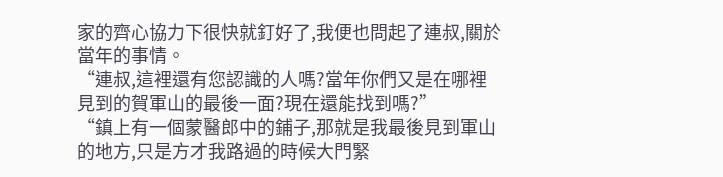家的齊心協力下很快就釘好了,我便也問起了連叔,關於當年的事情。
“連叔,這裡還有您認識的人嗎?當年你們又是在哪裡見到的賀軍山的最後一面?現在還能找到嗎?”
“鎮上有一個蒙醫郎中的鋪子,那就是我最後見到軍山的地方,只是方才我路過的時候大門緊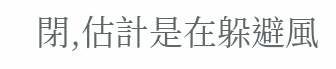閉,估計是在躲避風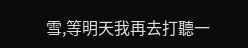雪,等明天我再去打聽一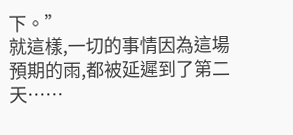下。”
就這樣,一切的事情因為這場預期的雨,都被延遲到了第二天……